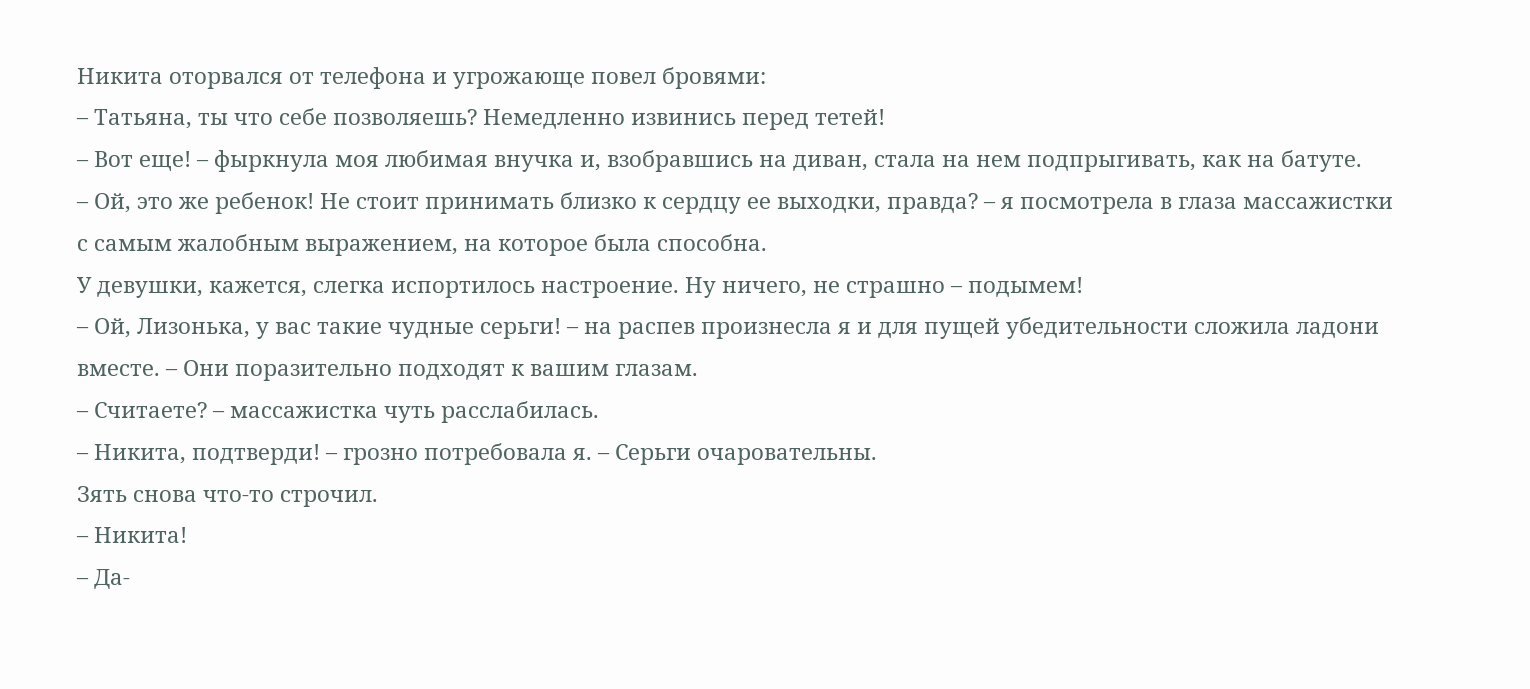Никита оторвался от телефона и угрожающе повел бровями:
– Татьяна, ты что себе позволяешь? Немедленно извинись перед тетей!
– Вот еще! – фыркнула моя любимая внучка и, взобравшись на диван, стала на нем подпрыгивать, как на батуте.
– Ой, это же ребенок! Не стоит принимать близко к сердцу ее выходки, правда? – я посмотрела в глаза массажистки с самым жалобным выражением, на которое была способна.
У девушки, кажется, слегка испортилось настроение. Ну ничего, не страшно – подымем!
– Ой, Лизонька, у вас такие чудные серьги! – на распев произнесла я и для пущей убедительности сложила ладони вместе. – Они поразительно подходят к вашим глазам.
– Считаете? – массажистка чуть расслабилась.
– Никита, подтверди! – грозно потребовала я. – Серьги очаровательны.
Зять снова что-то строчил.
– Никита!
– Да-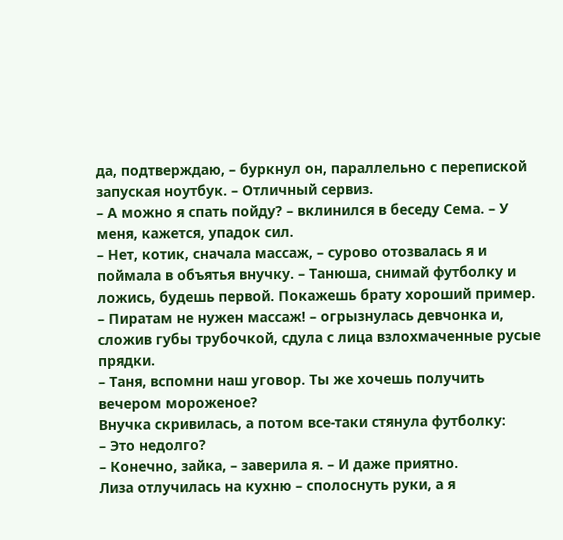да, подтверждаю, – буркнул он, параллельно с перепиской запуская ноутбук. – Отличный сервиз.
– А можно я спать пойду? – вклинился в беседу Сема. – У меня, кажется, упадок сил.
– Нет, котик, сначала массаж, – сурово отозвалась я и поймала в объятья внучку. – Танюша, снимай футболку и ложись, будешь первой. Покажешь брату хороший пример.
– Пиратам не нужен массаж! – огрызнулась девчонка и, сложив губы трубочкой, сдула с лица взлохмаченные русые прядки.
– Таня, вспомни наш уговор. Ты же хочешь получить вечером мороженое?
Внучка скривилась, а потом все-таки стянула футболку:
– Это недолго?
– Конечно, зайка, – заверила я. – И даже приятно.
Лиза отлучилась на кухню – сполоснуть руки, а я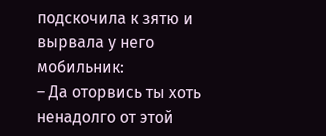подскочила к зятю и вырвала у него мобильник:
– Да оторвись ты хоть ненадолго от этой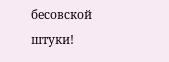бесовской штуки!